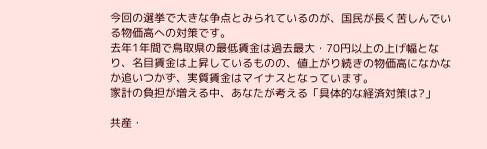今回の選挙で大きな争点とみられているのが、国民が長く苦しんでいる物価高への対策です。
去年1年間で鳥取県の最低賃金は過去最大・70円以上の上げ幅となり、名目賃金は上昇しているものの、値上がり続きの物価高になかなか追いつかず、実質賃金はマイナスとなっています。
家計の負担が増える中、あなたが考える「具体的な経済対策は?」

共産・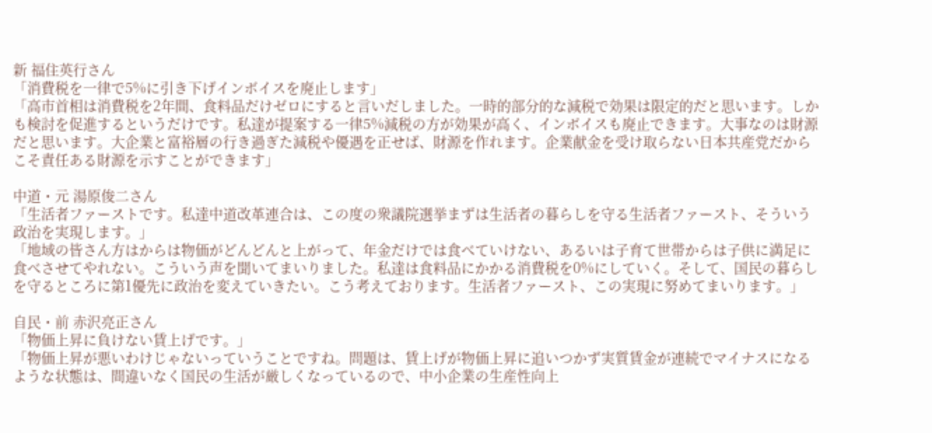新 福住英行さん
「消費税を一律で5%に引き下げインボイスを廃止します」
「高市首相は消費税を2年間、食料品だけゼロにすると言いだしました。一時的部分的な減税で効果は限定的だと思います。しかも検討を促進するというだけです。私達が提案する一律5%減税の方が効果が高く、インボイスも廃止できます。大事なのは財源だと思います。大企業と富裕層の行き過ぎた減税や優遇を正せば、財源を作れます。企業献金を受け取らない日本共産党だからこそ責任ある財源を示すことができます」

中道・元 湯原俊二さん
「生活者ファーストです。私達中道改革連合は、この度の衆議院選挙まずは生活者の暮らしを守る生活者ファースト、そういう政治を実現します。」
「地域の皆さん方はからは物価がどんどんと上がって、年金だけでは食べていけない、あるいは子育て世帯からは子供に満足に食べさせてやれない。こういう声を聞いてまいりました。私達は食料品にかかる消費税を0%にしていく。そして、国民の暮らしを守るところに第1優先に政治を変えていきたい。こう考えております。生活者ファースト、この実現に努めてまいります。」

自民・前 赤沢亮正さん
「物価上昇に負けない賃上げです。」
「物価上昇が悪いわけじゃないっていうことですね。問題は、賃上げが物価上昇に追いつかず実質賃金が連続でマイナスになるような状態は、間違いなく国民の生活が厳しくなっているので、中小企業の生産性向上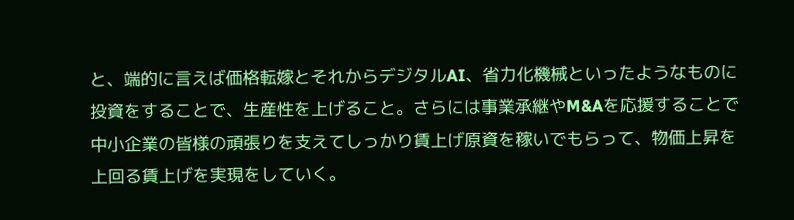と、端的に言えば価格転嫁とそれからデジタルAI、省力化機械といったようなものに投資をすることで、生産性を上げること。さらには事業承継やM&Aを応援することで中小企業の皆様の頑張りを支えてしっかり賃上げ原資を稼いでもらって、物価上昇を上回る賃上げを実現をしていく。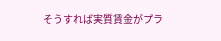そうすれば実質賃金がプラ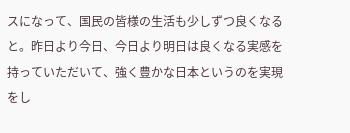スになって、国民の皆様の生活も少しずつ良くなると。昨日より今日、今日より明日は良くなる実感を持っていただいて、強く豊かな日本というのを実現をし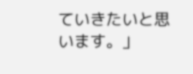ていきたいと思います。」